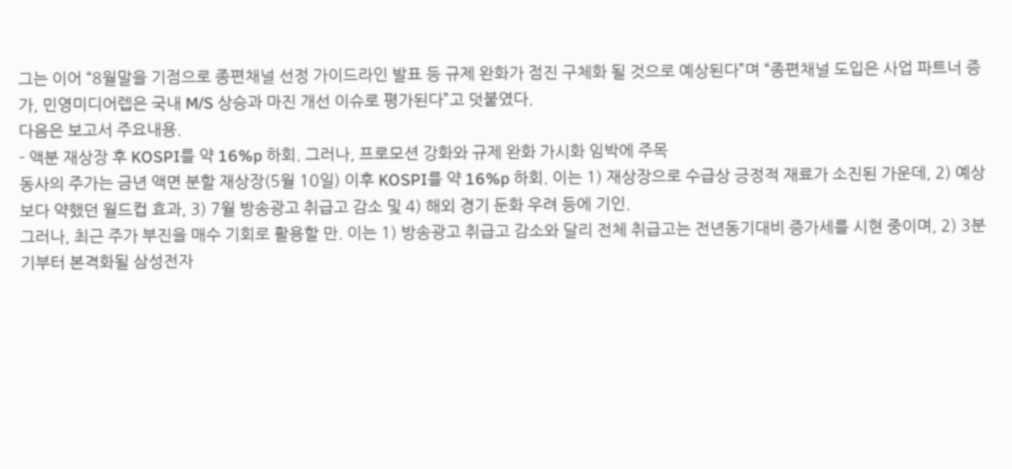그는 이어 “8월말을 기점으로 종편채널 선정 가이드라인 발표 등 규제 완화가 점진 구체화 될 것으로 예상된다”며 “종편채널 도입은 사업 파트너 증가, 민영미디어렙은 국내 M/S 상승과 마진 개선 이슈로 평가된다”고 덧붙였다.
다음은 보고서 주요내용.
- 액분 재상장 후 KOSPI를 약 16%p 하회. 그러나, 프로모션 강화와 규제 완화 가시화 임박에 주목
동사의 주가는 금년 액면 분할 재상장(5월 10일) 이후 KOSPI를 약 16%p 하회. 이는 1) 재상장으로 수급상 긍정적 재료가 소진된 가운데, 2) 예상보다 약했던 월드컵 효과, 3) 7월 방송광고 취급고 감소 및 4) 해외 경기 둔화 우려 등에 기인.
그러나, 최근 주가 부진을 매수 기회로 활용할 만. 이는 1) 방송광고 취급고 감소와 달리 전체 취급고는 전년동기대비 증가세를 시현 중이며, 2) 3분기부터 본격화될 삼성전자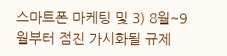스마트폰 마케팅 및 3) 8월~9월부터 점진 가시화될 규제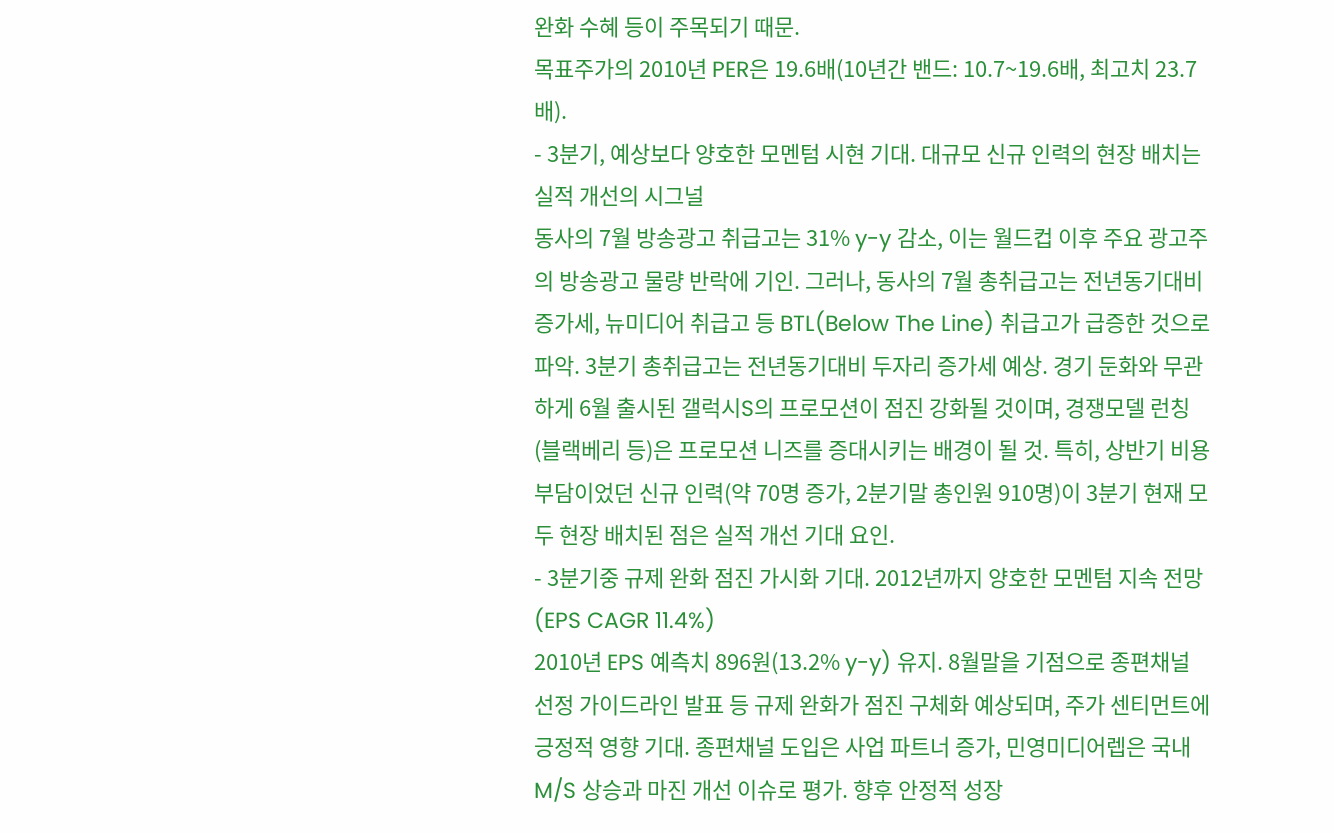완화 수혜 등이 주목되기 때문.
목표주가의 2010년 PER은 19.6배(10년간 밴드: 10.7~19.6배, 최고치 23.7배).
- 3분기, 예상보다 양호한 모멘텀 시현 기대. 대규모 신규 인력의 현장 배치는 실적 개선의 시그널
동사의 7월 방송광고 취급고는 31% y-y 감소, 이는 월드컵 이후 주요 광고주의 방송광고 물량 반락에 기인. 그러나, 동사의 7월 총취급고는 전년동기대비 증가세, 뉴미디어 취급고 등 BTL(Below The Line) 취급고가 급증한 것으로 파악. 3분기 총취급고는 전년동기대비 두자리 증가세 예상. 경기 둔화와 무관하게 6월 출시된 갤럭시S의 프로모션이 점진 강화될 것이며, 경쟁모델 런칭(블랙베리 등)은 프로모션 니즈를 증대시키는 배경이 될 것. 특히, 상반기 비용 부담이었던 신규 인력(약 70명 증가, 2분기말 총인원 910명)이 3분기 현재 모두 현장 배치된 점은 실적 개선 기대 요인.
- 3분기중 규제 완화 점진 가시화 기대. 2012년까지 양호한 모멘텀 지속 전망(EPS CAGR 11.4%)
2010년 EPS 예측치 896원(13.2% y-y) 유지. 8월말을 기점으로 종편채널 선정 가이드라인 발표 등 규제 완화가 점진 구체화 예상되며, 주가 센티먼트에 긍정적 영향 기대. 종편채널 도입은 사업 파트너 증가, 민영미디어렙은 국내 M/S 상승과 마진 개선 이슈로 평가. 향후 안정적 성장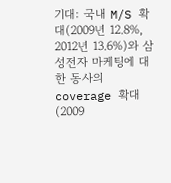기대: 국내 M/S 확대(2009년 12.8%, 2012년 13.6%)와 삼성전자 마케팅에 대한 동사의 coverage 확대(2009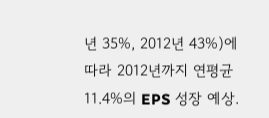년 35%, 2012년 43%)에 따라 2012년까지 연평균 11.4%의 EPS 성장 예상.